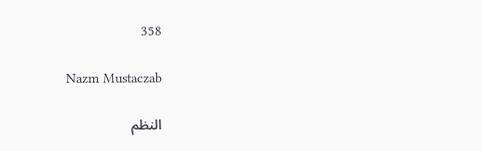358

Nazm Mustaczab

النظم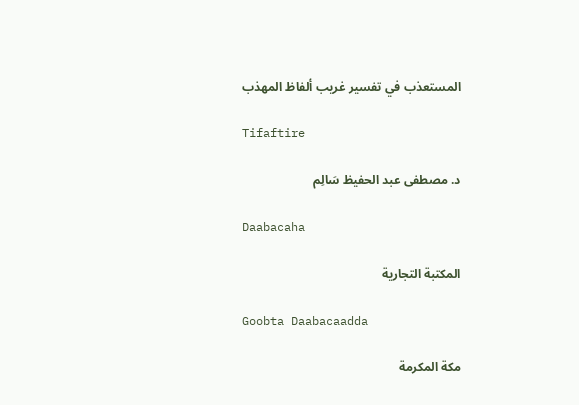المستعذب في تفسير غريب ألفاظ المهذب

Tifaftire

د. مصطفى عبد الحفيظ سَالِم

Daabacaha

المكتبة التجارية

Goobta Daabacaadda

مكة المكرمة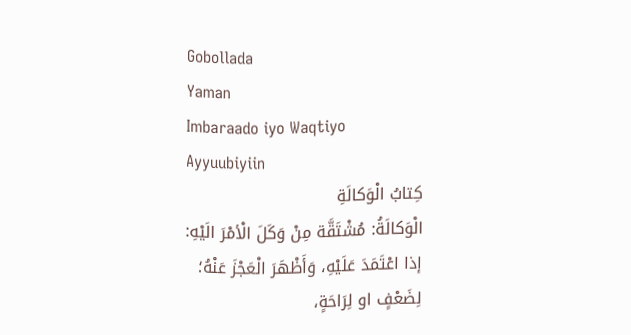Gobollada
Yaman
Imbaraado iyo Waqtiyo
Ayyuubiyiin
كِتابُ الْوَكالَةِ
الْوَكالَةُ: مُشْتَقَّة مِنْ وَكَلَ الْأمْرَ الَيْهِ: إذا اعْتَمَدَ عَلَيْهِ، وَأَظْهَرَ الْعَجْزَ عَنْهُ؛ لِضَعْفٍ او لِرَاحَةٍ،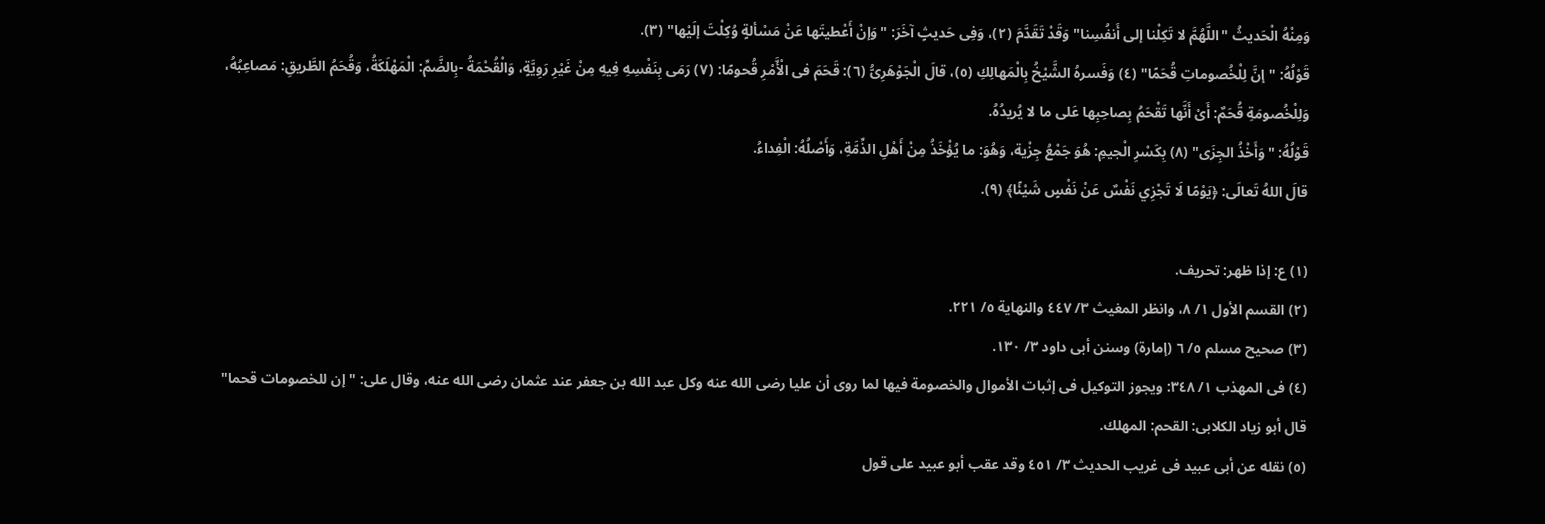وَمِنْهُ الْحَديثُ "اللَّهُمَّ لا تَكِلْنا إلى أَنفُسِنا" وَقَدْ تَقَدَّمَ (٢)، وَفِى حَديثٍ آخَرَ: "وَإنْ أَعْطيتَها عَنْ مَسْألةٍ وُكِلْتَ إلَيْها" (٣).
قَوْلُهُ: "إنَّ لِلْخُصوماتِ قُحَمًا" (٤) وَفَسرهُ الشَّيْخُ بِالْمَهالِكِ (٥)، قالَ الْجَوْهَرِىُّ (٦): قَحَمَ فى الْأَّمْرِ قُحومًا: (٧) رَمَى بِنَفْسِهِ فِيهِ مِنْ غَيْرِ رَوِيَّةٍ، وَالْقُحْمَةُ -بِالضَّمِّ: الْمَهْلَكَةُ، وَقُحَمُ الطَّريقِ: مَصاعِبُهُ، وَلِلْخُصومَةِ قُحَمٌ: أَىْ أَنَّها تَقْحَمُ بِصاحِبِها عَلى ما لا يُريدُهُ.
قَوْلُهُ: "وَأَخْذُ الجِزَى" (٨) بِكَسْرِ الْجيمِ: هُوَ جَمْعُ جِزْية، وَهُوَ: ما يُؤْخَذُ مِنْ أَهْلِ الذِّمَّةِ، وَأَصْلُهُ: الْفِداءُ.
قالَ اللهُ تَعالَى: ﴿يَوْمًا لَا تَجْزِي نَفْسٌ عَنْ نَفْسٍ شَيْئًا﴾ (٩).

(١) ع: إذا ظهر: تحريف.
(٢) القسم الأول ١/ ٨، وانظر المغيث ٣/ ٤٤٧ والنهاية ٥/ ٢٢١.
(٣) صحيح مسلم ٥/ ٦ (إمارة) وسنن أبى داود ٣/ ١٣٠.
(٤) فى المهذب ١/ ٣٤٨: ويجوز التوكيل فى إثبات الأموال والخصومة فيها لما روى أن عليا رضى الله عنه وكل عبد الله بن جعفر عند عثمان رضى الله عنه، وقال على: "إن للخصومات قحما" قال أبو زياد الكلابى: القحم: المهلك.
(٥) نقله عن أبى عبيد فى غريب الحديث ٣/ ٤٥١ وقد عقب أبو عبيد على قول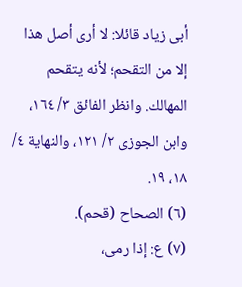أبى زياد قائلا: لا أرى أصل هذا إلا من التقحم؛ لأنه يتقحم المهالك. وانظر الفائق ٣/ ١٦٤، وابن الجوزى ٢/ ١٢١، والنهاية ٤/ ١٨، ١٩.
(٦) الصحاح (قحم).
(٧) ع: إذا رمى،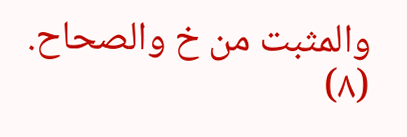والمثبت من خ والصحاح.
(٨)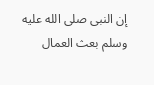إن النبى صلى الله عليه وسلم بعث العمال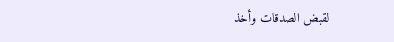لقبض الصدقات وأخذ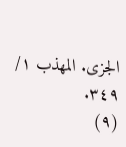الجزى. المهذب ١/ ٣٤٩.
(٩)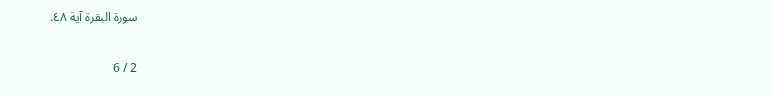سورة البقرة آية ٤٨.

2 / 6